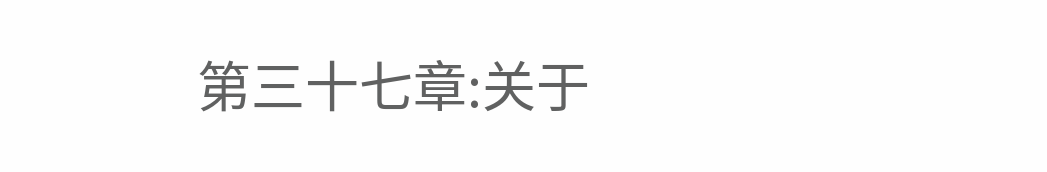第三十七章:关于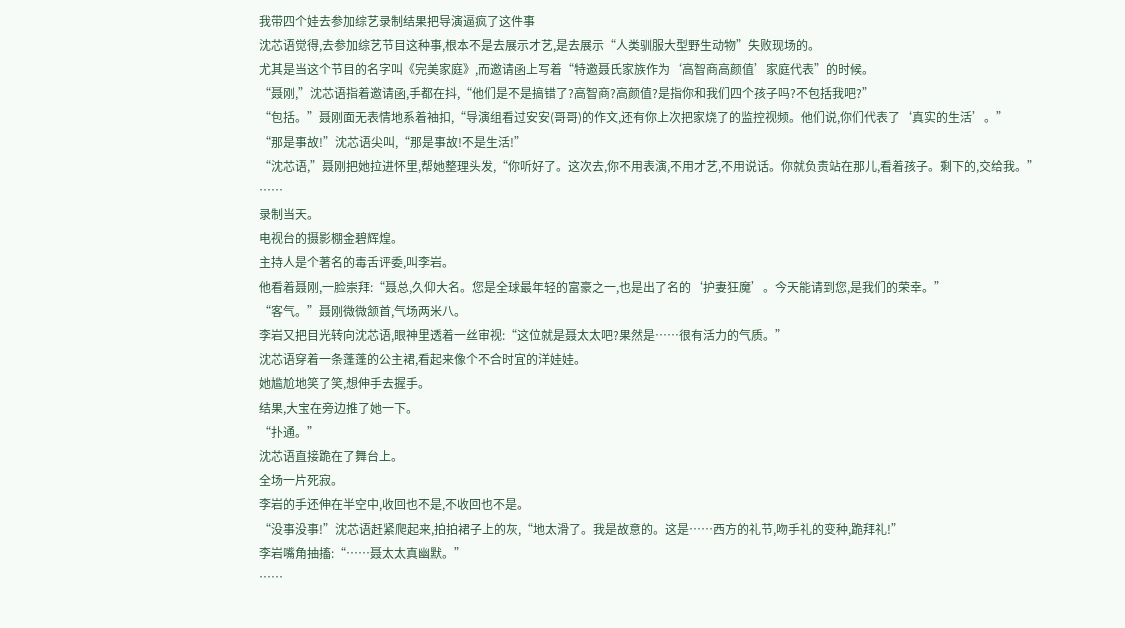我带四个娃去参加综艺录制结果把导演逼疯了这件事
沈芯语觉得,去参加综艺节目这种事,根本不是去展示才艺,是去展示“人类驯服大型野生动物”失败现场的。
尤其是当这个节目的名字叫《完美家庭》,而邀请函上写着“特邀聂氏家族作为‘高智商高颜值’家庭代表”的时候。
“聂刚,”沈芯语指着邀请函,手都在抖,“他们是不是搞错了?高智商?高颜值?是指你和我们四个孩子吗?不包括我吧?”
“包括。”聂刚面无表情地系着袖扣,“导演组看过安安(哥哥)的作文,还有你上次把家烧了的监控视频。他们说,你们代表了‘真实的生活’。”
“那是事故!”沈芯语尖叫,“那是事故!不是生活!”
“沈芯语,”聂刚把她拉进怀里,帮她整理头发,“你听好了。这次去,你不用表演,不用才艺,不用说话。你就负责站在那儿,看着孩子。剩下的,交给我。”
……
录制当天。
电视台的摄影棚金碧辉煌。
主持人是个著名的毒舌评委,叫李岩。
他看着聂刚,一脸崇拜:“聂总,久仰大名。您是全球最年轻的富豪之一,也是出了名的‘护妻狂魔’。今天能请到您,是我们的荣幸。”
“客气。”聂刚微微颔首,气场两米八。
李岩又把目光转向沈芯语,眼神里透着一丝审视:“这位就是聂太太吧?果然是……很有活力的气质。”
沈芯语穿着一条蓬蓬的公主裙,看起来像个不合时宜的洋娃娃。
她尴尬地笑了笑,想伸手去握手。
结果,大宝在旁边推了她一下。
“扑通。”
沈芯语直接跪在了舞台上。
全场一片死寂。
李岩的手还伸在半空中,收回也不是,不收回也不是。
“没事没事!”沈芯语赶紧爬起来,拍拍裙子上的灰,“地太滑了。我是故意的。这是……西方的礼节,吻手礼的变种,跪拜礼!”
李岩嘴角抽搐:“……聂太太真幽默。”
……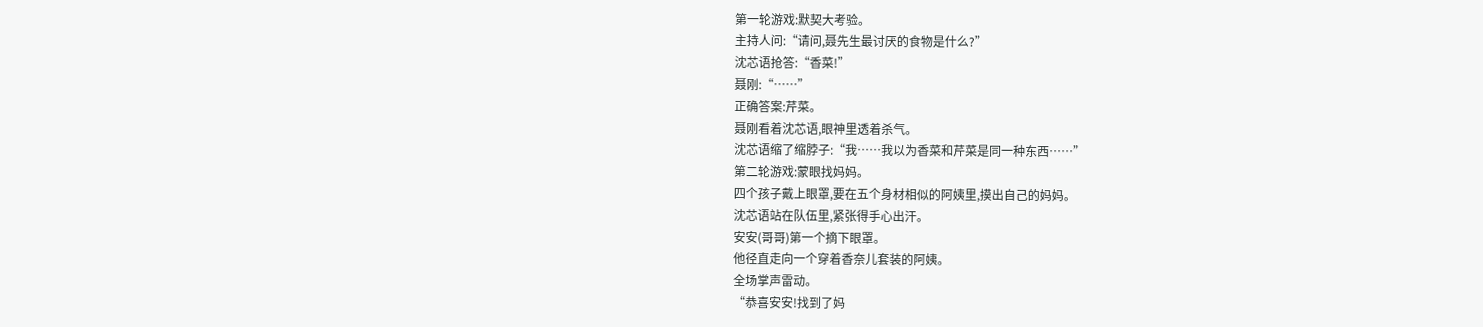第一轮游戏:默契大考验。
主持人问:“请问,聂先生最讨厌的食物是什么?”
沈芯语抢答:“香菜!”
聂刚:“……”
正确答案:芹菜。
聂刚看着沈芯语,眼神里透着杀气。
沈芯语缩了缩脖子:“我……我以为香菜和芹菜是同一种东西……”
第二轮游戏:蒙眼找妈妈。
四个孩子戴上眼罩,要在五个身材相似的阿姨里,摸出自己的妈妈。
沈芯语站在队伍里,紧张得手心出汗。
安安(哥哥)第一个摘下眼罩。
他径直走向一个穿着香奈儿套装的阿姨。
全场掌声雷动。
“恭喜安安!找到了妈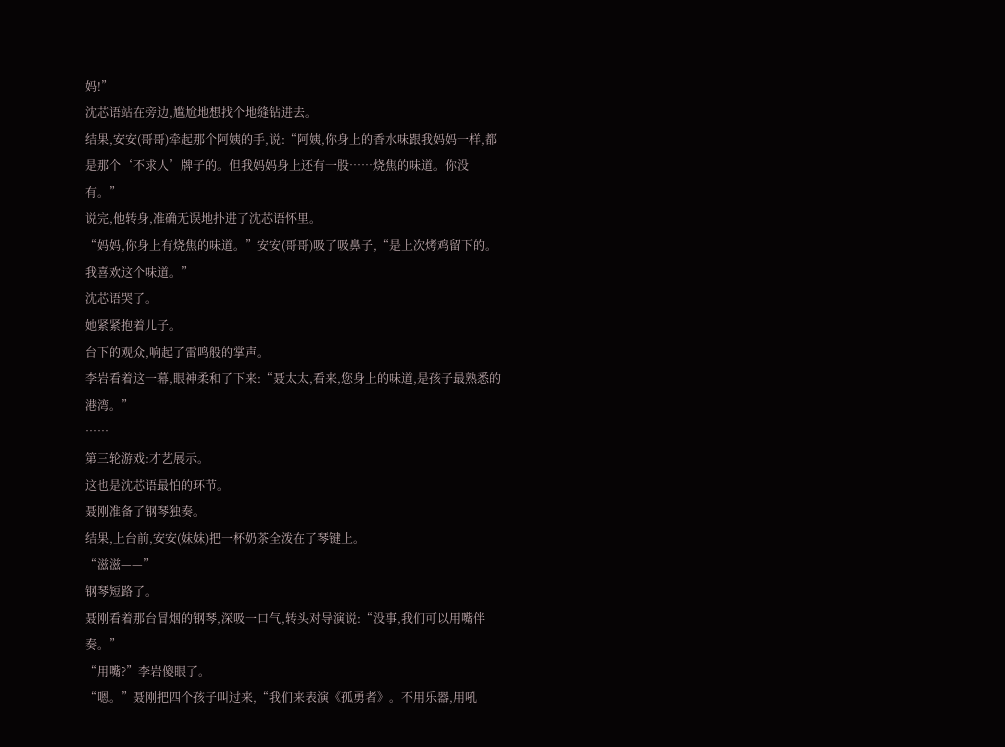妈!”
沈芯语站在旁边,尴尬地想找个地缝钻进去。
结果,安安(哥哥)牵起那个阿姨的手,说:“阿姨,你身上的香水味跟我妈妈一样,都是那个‘不求人’牌子的。但我妈妈身上还有一股……烧焦的味道。你没有。”
说完,他转身,准确无误地扑进了沈芯语怀里。
“妈妈,你身上有烧焦的味道。”安安(哥哥)吸了吸鼻子,“是上次烤鸡留下的。我喜欢这个味道。”
沈芯语哭了。
她紧紧抱着儿子。
台下的观众,响起了雷鸣般的掌声。
李岩看着这一幕,眼神柔和了下来:“聂太太,看来,您身上的味道,是孩子最熟悉的港湾。”
……
第三轮游戏:才艺展示。
这也是沈芯语最怕的环节。
聂刚准备了钢琴独奏。
结果,上台前,安安(妹妹)把一杯奶茶全泼在了琴键上。
“滋滋——”
钢琴短路了。
聂刚看着那台冒烟的钢琴,深吸一口气,转头对导演说:“没事,我们可以用嘴伴奏。”
“用嘴?”李岩傻眼了。
“嗯。”聂刚把四个孩子叫过来,“我们来表演《孤勇者》。不用乐器,用吼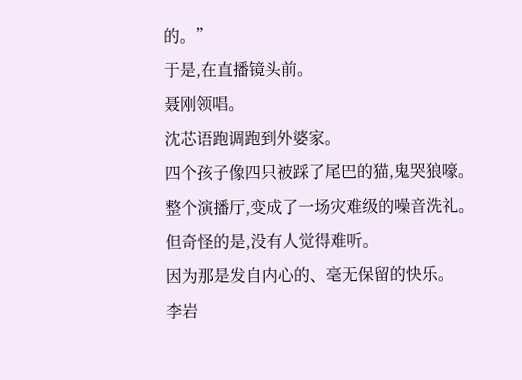的。”
于是,在直播镜头前。
聂刚领唱。
沈芯语跑调跑到外婆家。
四个孩子像四只被踩了尾巴的猫,鬼哭狼嚎。
整个演播厅,变成了一场灾难级的噪音洗礼。
但奇怪的是,没有人觉得难听。
因为那是发自内心的、毫无保留的快乐。
李岩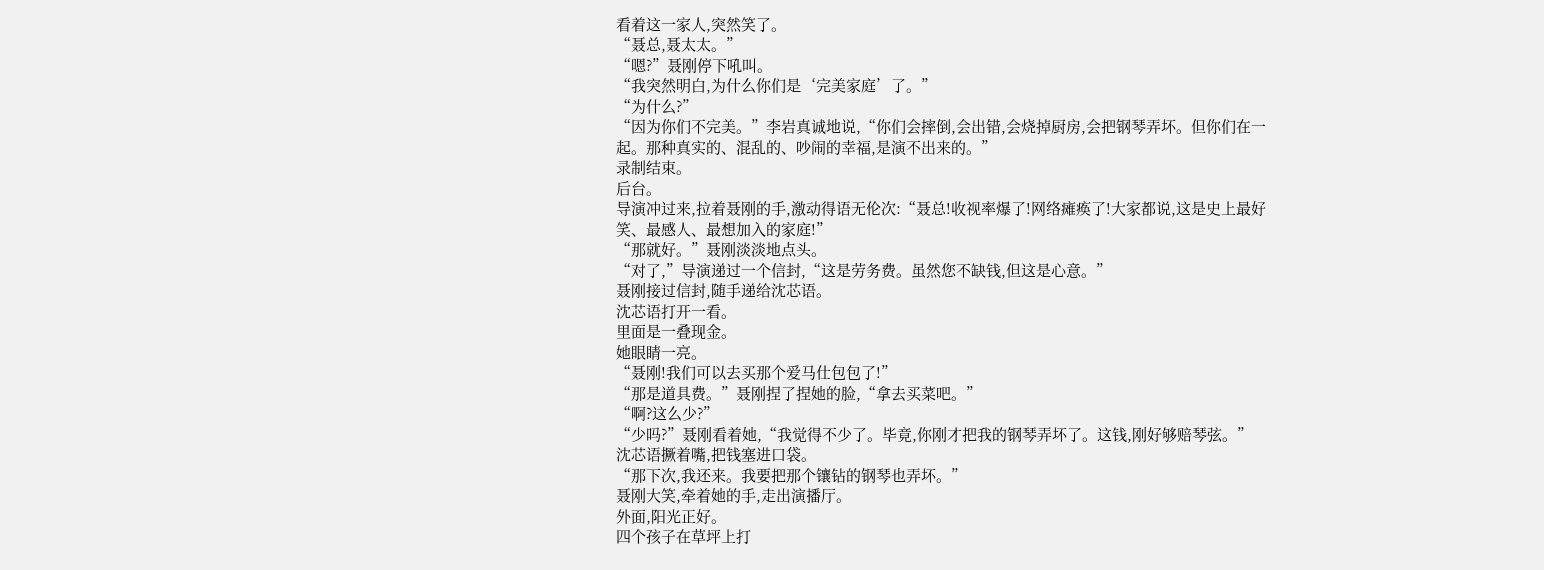看着这一家人,突然笑了。
“聂总,聂太太。”
“嗯?”聂刚停下吼叫。
“我突然明白,为什么你们是‘完美家庭’了。”
“为什么?”
“因为你们不完美。”李岩真诚地说,“你们会摔倒,会出错,会烧掉厨房,会把钢琴弄坏。但你们在一起。那种真实的、混乱的、吵闹的幸福,是演不出来的。”
录制结束。
后台。
导演冲过来,拉着聂刚的手,激动得语无伦次:“聂总!收视率爆了!网络瘫痪了!大家都说,这是史上最好笑、最感人、最想加入的家庭!”
“那就好。”聂刚淡淡地点头。
“对了,”导演递过一个信封,“这是劳务费。虽然您不缺钱,但这是心意。”
聂刚接过信封,随手递给沈芯语。
沈芯语打开一看。
里面是一叠现金。
她眼睛一亮。
“聂刚!我们可以去买那个爱马仕包包了!”
“那是道具费。”聂刚捏了捏她的脸,“拿去买菜吧。”
“啊?这么少?”
“少吗?”聂刚看着她,“我觉得不少了。毕竟,你刚才把我的钢琴弄坏了。这钱,刚好够赔琴弦。”
沈芯语撅着嘴,把钱塞进口袋。
“那下次,我还来。我要把那个镶钻的钢琴也弄坏。”
聂刚大笑,牵着她的手,走出演播厅。
外面,阳光正好。
四个孩子在草坪上打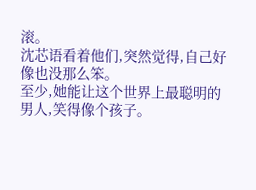滚。
沈芯语看着他们,突然觉得,自己好像也没那么笨。
至少,她能让这个世界上最聪明的男人,笑得像个孩子。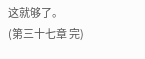这就够了。
(第三十七章 完)